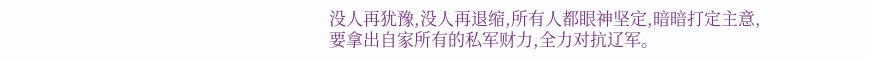没人再犹豫,没人再退缩,所有人都眼神坚定,暗暗打定主意,要拿出自家所有的私军财力,全力对抗辽军。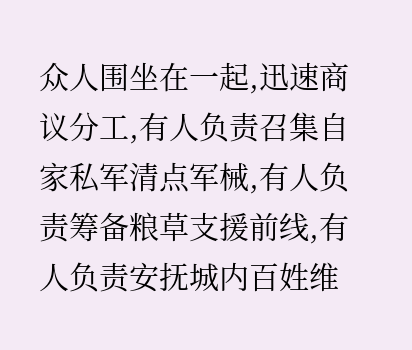众人围坐在一起,迅速商议分工,有人负责召集自家私军清点军械,有人负责筹备粮草支援前线,有人负责安抚城内百姓维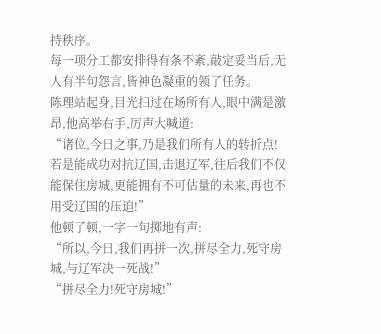持秩序。
每一项分工都安排得有条不紊,敲定妥当后,无人有半句怨言,皆神色凝重的领了任务。
陈理站起身,目光扫过在场所有人,眼中满是激昂,他高举右手,厉声大喊道:
“诸位,今日之事,乃是我们所有人的转折点!若是能成功对抗辽国,击退辽军,往后我们不仅能保住房城,更能拥有不可估量的未来,再也不用受辽国的压迫!”
他顿了顿,一字一句掷地有声:
“所以,今日,我们再拼一次,拼尽全力,死守房城,与辽军决一死战!”
“拼尽全力!死守房城!”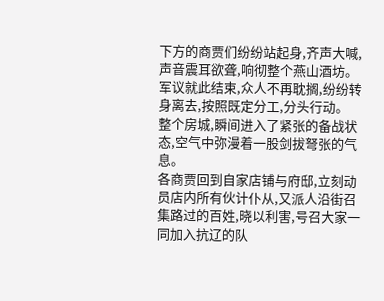下方的商贾们纷纷站起身,齐声大喊,声音震耳欲聋,响彻整个燕山酒坊。
军议就此结束,众人不再耽搁,纷纷转身离去,按照既定分工,分头行动。
整个房城,瞬间进入了紧张的备战状态,空气中弥漫着一股剑拔弩张的气息。
各商贾回到自家店铺与府邸,立刻动员店内所有伙计仆从,又派人沿街召集路过的百姓,晓以利害,号召大家一同加入抗辽的队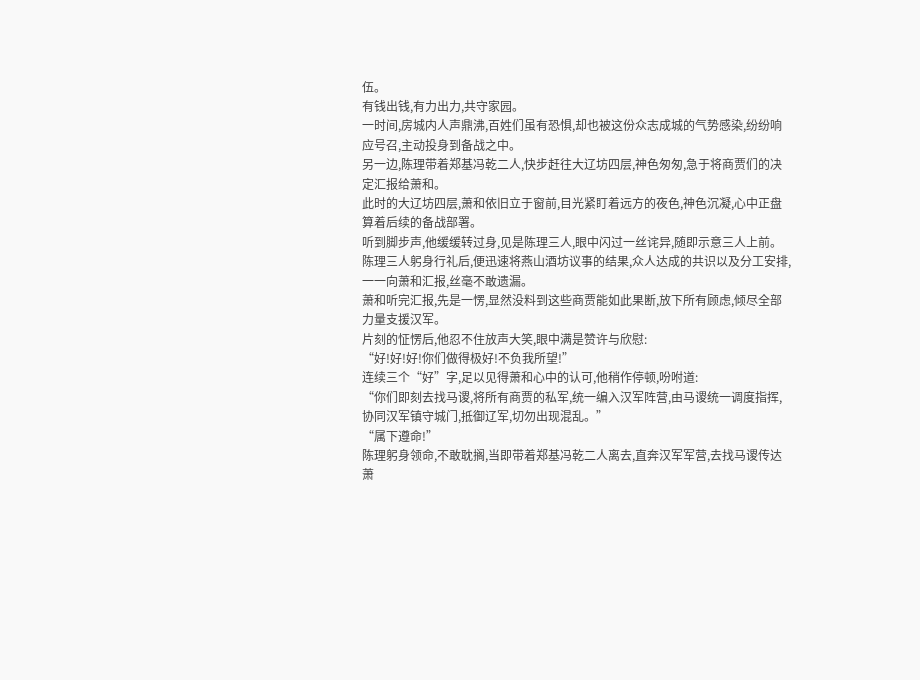伍。
有钱出钱,有力出力,共守家园。
一时间,房城内人声鼎沸,百姓们虽有恐惧,却也被这份众志成城的气势感染,纷纷响应号召,主动投身到备战之中。
另一边,陈理带着郑基冯乾二人,快步赶往大辽坊四层,神色匆匆,急于将商贾们的决定汇报给萧和。
此时的大辽坊四层,萧和依旧立于窗前,目光紧盯着远方的夜色,神色沉凝,心中正盘算着后续的备战部署。
听到脚步声,他缓缓转过身,见是陈理三人,眼中闪过一丝诧异,随即示意三人上前。
陈理三人躬身行礼后,便迅速将燕山酒坊议事的结果,众人达成的共识以及分工安排,一一向萧和汇报,丝毫不敢遗漏。
萧和听完汇报,先是一愣,显然没料到这些商贾能如此果断,放下所有顾虑,倾尽全部力量支援汉军。
片刻的怔愣后,他忍不住放声大笑,眼中满是赞许与欣慰:
“好!好!好!你们做得极好!不负我所望!”
连续三个“好”字,足以见得萧和心中的认可,他稍作停顿,吩咐道:
“你们即刻去找马谡,将所有商贾的私军,统一编入汉军阵营,由马谡统一调度指挥,协同汉军镇守城门,抵御辽军,切勿出现混乱。”
“属下遵命!”
陈理躬身领命,不敢耽搁,当即带着郑基冯乾二人离去,直奔汉军军营,去找马谡传达萧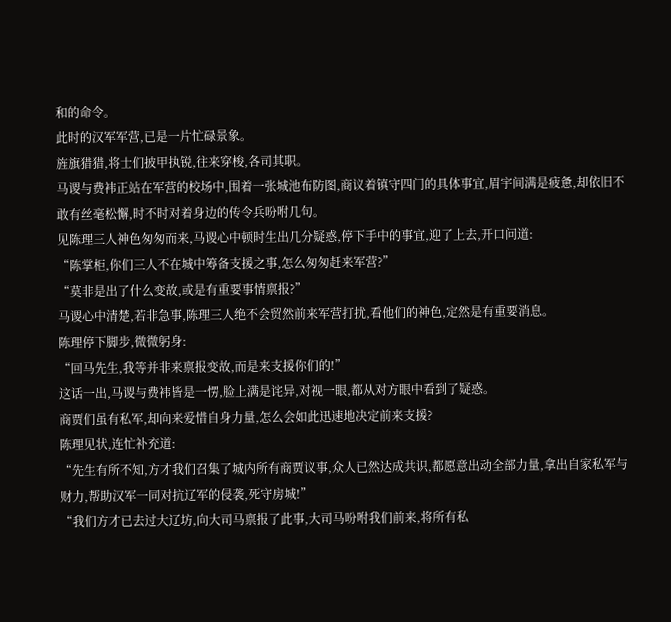和的命令。
此时的汉军军营,已是一片忙碌景象。
旌旗猎猎,将士们披甲执锐,往来穿梭,各司其职。
马谡与费袆正站在军营的校场中,围着一张城池布防图,商议着镇守四门的具体事宜,眉宇间满是疲惫,却依旧不敢有丝毫松懈,时不时对着身边的传令兵吩咐几句。
见陈理三人神色匆匆而来,马谡心中顿时生出几分疑惑,停下手中的事宜,迎了上去,开口问道:
“陈掌柜,你们三人不在城中筹备支援之事,怎么匆匆赶来军营?”
“莫非是出了什么变故,或是有重要事情禀报?”
马谡心中清楚,若非急事,陈理三人绝不会贸然前来军营打扰,看他们的神色,定然是有重要消息。
陈理停下脚步,微微躬身:
“回马先生,我等并非来禀报变故,而是来支援你们的!”
这话一出,马谡与费袆皆是一愣,脸上满是诧异,对视一眼,都从对方眼中看到了疑惑。
商贾们虽有私军,却向来爱惜自身力量,怎么会如此迅速地决定前来支援?
陈理见状,连忙补充道:
“先生有所不知,方才我们召集了城内所有商贾议事,众人已然达成共识,都愿意出动全部力量,拿出自家私军与财力,帮助汉军一同对抗辽军的侵袭,死守房城!”
“我们方才已去过大辽坊,向大司马禀报了此事,大司马吩咐我们前来,将所有私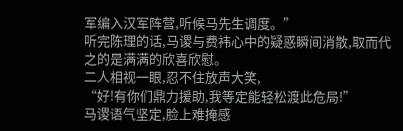军编入汉军阵营,听候马先生调度。”
听完陈理的话,马谡与费袆心中的疑惑瞬间消散,取而代之的是满满的欣喜欣慰。
二人相视一眼,忍不住放声大笑,
“好!有你们鼎力援助,我等定能轻松渡此危局!”
马谡语气坚定,脸上难掩感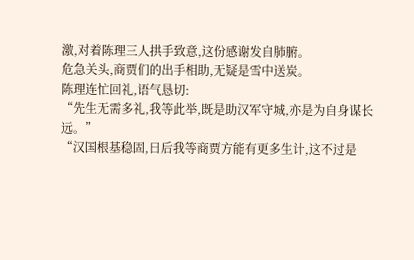激,对着陈理三人拱手致意,这份感谢发自肺腑。
危急关头,商贾们的出手相助,无疑是雪中送炭。
陈理连忙回礼,语气恳切:
“先生无需多礼,我等此举,既是助汉军守城,亦是为自身谋长远。”
“汉国根基稳固,日后我等商贾方能有更多生计,这不过是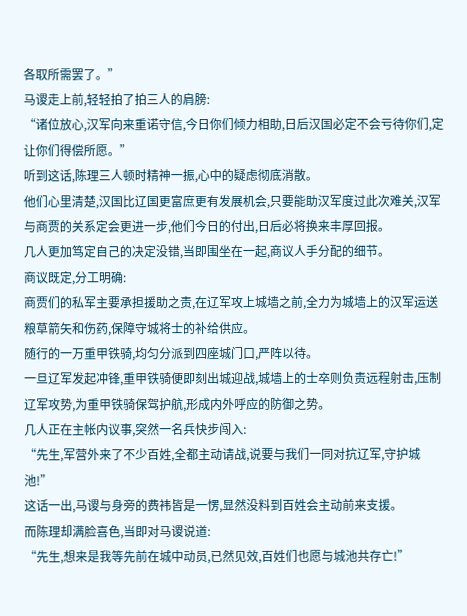各取所需罢了。”
马谡走上前,轻轻拍了拍三人的肩膀:
“诸位放心,汉军向来重诺守信,今日你们倾力相助,日后汉国必定不会亏待你们,定让你们得偿所愿。”
听到这话,陈理三人顿时精神一振,心中的疑虑彻底消散。
他们心里清楚,汉国比辽国更富庶更有发展机会,只要能助汉军度过此次难关,汉军与商贾的关系定会更进一步,他们今日的付出,日后必将换来丰厚回报。
几人更加笃定自己的决定没错,当即围坐在一起,商议人手分配的细节。
商议既定,分工明确:
商贾们的私军主要承担援助之责,在辽军攻上城墙之前,全力为城墙上的汉军运送粮草箭矢和伤药,保障守城将士的补给供应。
随行的一万重甲铁骑,均匀分派到四座城门口,严阵以待。
一旦辽军发起冲锋,重甲铁骑便即刻出城迎战,城墙上的士卒则负责远程射击,压制辽军攻势,为重甲铁骑保驾护航,形成内外呼应的防御之势。
几人正在主帐内议事,突然一名兵快步闯入:
“先生,军营外来了不少百姓,全都主动请战,说要与我们一同对抗辽军,守护城池!”
这话一出,马谡与身旁的费袆皆是一愣,显然没料到百姓会主动前来支援。
而陈理却满脸喜色,当即对马谡说道:
“先生,想来是我等先前在城中动员,已然见效,百姓们也愿与城池共存亡!”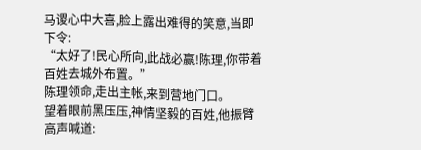马谡心中大喜,脸上露出难得的笑意,当即下令:
“太好了!民心所向,此战必赢!陈理,你带着百姓去城外布置。”
陈理领命,走出主帐,来到营地门口。
望着眼前黑压压,神情坚毅的百姓,他振臂高声喊道: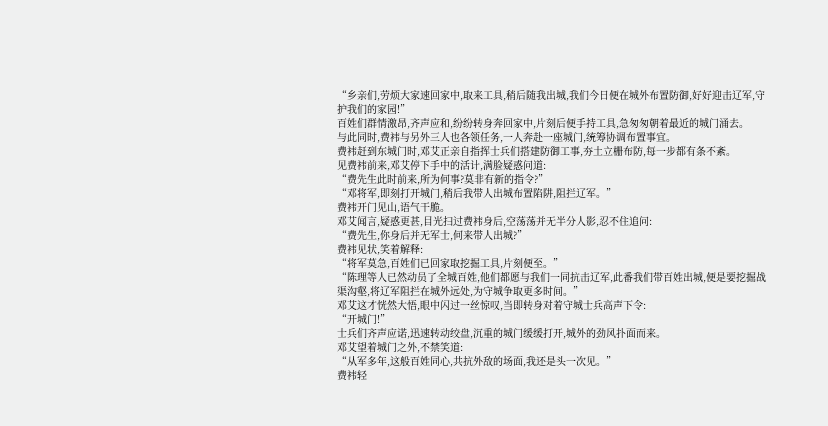“乡亲们,劳烦大家速回家中,取来工具,稍后随我出城,我们今日便在城外布置防御,好好迎击辽军,守护我们的家园!”
百姓们群情激昂,齐声应和,纷纷转身奔回家中,片刻后便手持工具,急匆匆朝着最近的城门涌去。
与此同时,费袆与另外三人也各领任务,一人奔赴一座城门,统筹协调布置事宜。
费袆赶到东城门时,邓艾正亲自指挥士兵们搭建防御工事,夯土立栅布防,每一步都有条不紊。
见费袆前来,邓艾停下手中的活计,满脸疑惑问道:
“费先生此时前来,所为何事?莫非有新的指令?”
“邓将军,即刻打开城门,稍后我带人出城布置陷阱,阻拦辽军。”
费袆开门见山,语气干脆。
邓艾闻言,疑惑更甚,目光扫过费袆身后,空荡荡并无半分人影,忍不住追问:
“费先生,你身后并无军士,何来带人出城?”
费袆见状,笑着解释:
“将军莫急,百姓们已回家取挖掘工具,片刻便至。”
“陈理等人已然动员了全城百姓,他们都愿与我们一同抗击辽军,此番我们带百姓出城,便是要挖掘战渠沟壑,将辽军阻拦在城外远处,为守城争取更多时间。”
邓艾这才恍然大悟,眼中闪过一丝惊叹,当即转身对着守城士兵高声下令:
“开城门!”
士兵们齐声应诺,迅速转动绞盘,沉重的城门缓缓打开,城外的劲风扑面而来。
邓艾望着城门之外,不禁笑道:
“从军多年,这般百姓同心,共抗外敌的场面,我还是头一次见。”
费袆轻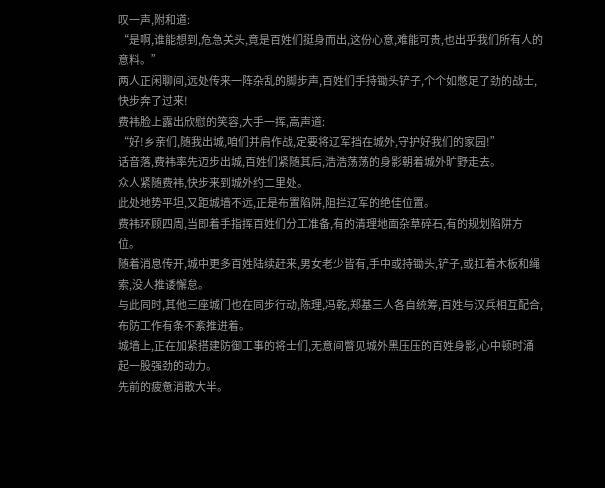叹一声,附和道:
“是啊,谁能想到,危急关头,竟是百姓们挺身而出,这份心意,难能可贵,也出乎我们所有人的意料。”
两人正闲聊间,远处传来一阵杂乱的脚步声,百姓们手持锄头铲子,个个如憋足了劲的战士,快步奔了过来!
费袆脸上露出欣慰的笑容,大手一挥,高声道:
“好!乡亲们,随我出城,咱们并肩作战,定要将辽军挡在城外,守护好我们的家园!”
话音落,费袆率先迈步出城,百姓们紧随其后,浩浩荡荡的身影朝着城外旷野走去。
众人紧随费袆,快步来到城外约二里处。
此处地势平坦,又距城墙不远,正是布置陷阱,阻拦辽军的绝佳位置。
费袆环顾四周,当即着手指挥百姓们分工准备,有的清理地面杂草碎石,有的规划陷阱方位。
随着消息传开,城中更多百姓陆续赶来,男女老少皆有,手中或持锄头,铲子,或扛着木板和绳索,没人推诿懈怠。
与此同时,其他三座城门也在同步行动,陈理,冯乾,郑基三人各自统筹,百姓与汉兵相互配合,布防工作有条不紊推进着。
城墙上,正在加紧搭建防御工事的将士们,无意间瞥见城外黑压压的百姓身影,心中顿时涌起一股强劲的动力。
先前的疲惫消散大半。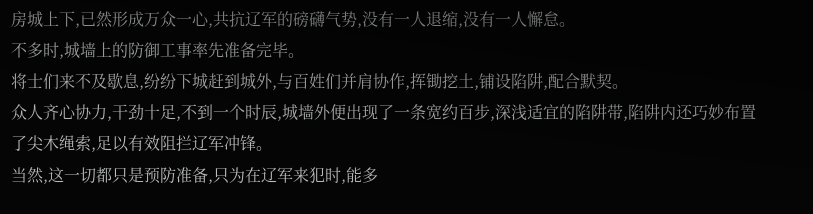房城上下,已然形成万众一心,共抗辽军的磅礴气势,没有一人退缩,没有一人懈怠。
不多时,城墙上的防御工事率先准备完毕。
将士们来不及歇息,纷纷下城赶到城外,与百姓们并肩协作,挥锄挖土,铺设陷阱,配合默契。
众人齐心协力,干劲十足,不到一个时辰,城墙外便出现了一条宽约百步,深浅适宜的陷阱带,陷阱内还巧妙布置了尖木绳索,足以有效阻拦辽军冲锋。
当然,这一切都只是预防准备,只为在辽军来犯时,能多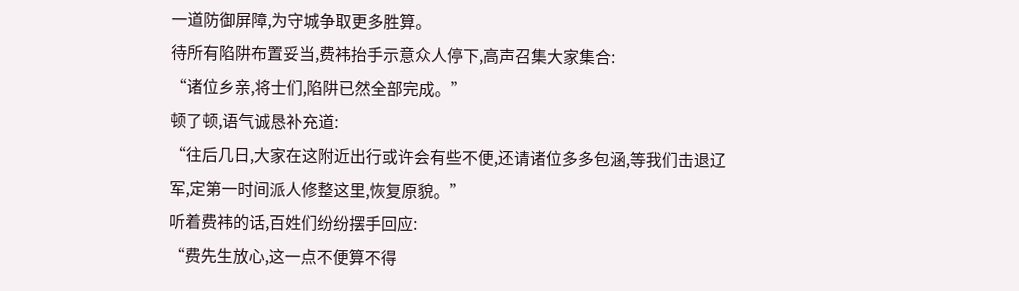一道防御屏障,为守城争取更多胜算。
待所有陷阱布置妥当,费袆抬手示意众人停下,高声召集大家集合:
“诸位乡亲,将士们,陷阱已然全部完成。”
顿了顿,语气诚恳补充道:
“往后几日,大家在这附近出行或许会有些不便,还请诸位多多包涵,等我们击退辽军,定第一时间派人修整这里,恢复原貌。”
听着费袆的话,百姓们纷纷摆手回应:
“费先生放心,这一点不便算不得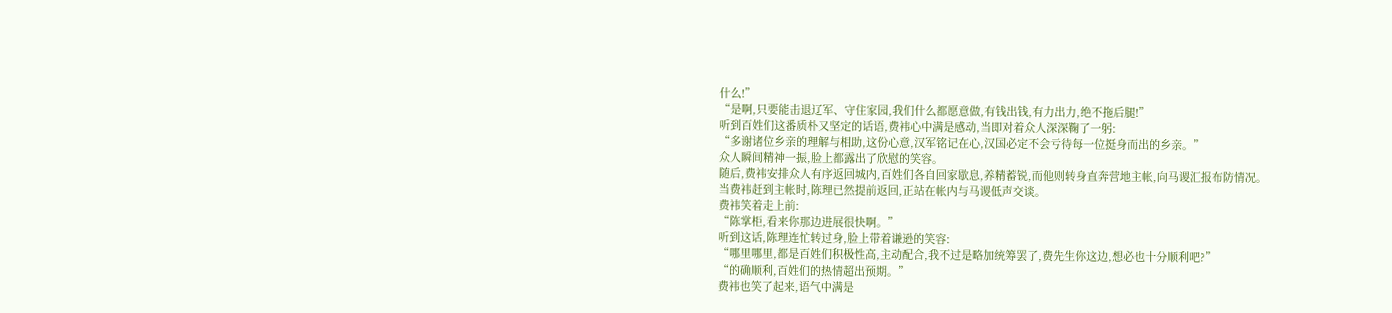什么!”
“是啊,只要能击退辽军、守住家园,我们什么都愿意做,有钱出钱,有力出力,绝不拖后腿!”
听到百姓们这番质朴又坚定的话语,费袆心中满是感动,当即对着众人深深鞠了一躬:
“多谢诸位乡亲的理解与相助,这份心意,汉军铭记在心,汉国必定不会亏待每一位挺身而出的乡亲。”
众人瞬间精神一振,脸上都露出了欣慰的笑容。
随后,费袆安排众人有序返回城内,百姓们各自回家歇息,养精蓄锐,而他则转身直奔营地主帐,向马谡汇报布防情况。
当费袆赶到主帐时,陈理已然提前返回,正站在帐内与马谡低声交谈。
费袆笑着走上前:
“陈掌柜,看来你那边进展很快啊。”
听到这话,陈理连忙转过身,脸上带着谦逊的笑容:
“哪里哪里,都是百姓们积极性高,主动配合,我不过是略加统筹罢了,费先生你这边,想必也十分顺利吧?”
“的确顺利,百姓们的热情超出预期。”
费袆也笑了起来,语气中满是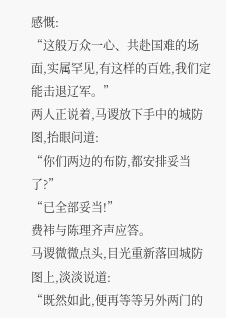感慨:
“这般万众一心、共赴国难的场面,实属罕见,有这样的百姓,我们定能击退辽军。”
两人正说着,马谡放下手中的城防图,抬眼问道:
“你们两边的布防,都安排妥当了?”
“已全部妥当!”
费袆与陈理齐声应答。
马谡微微点头,目光重新落回城防图上,淡淡说道:
“既然如此,便再等等另外两门的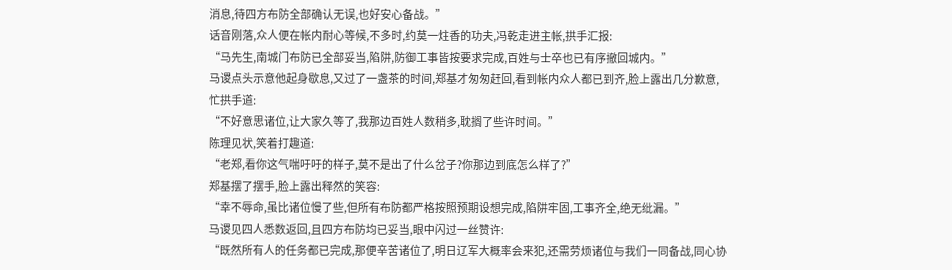消息,待四方布防全部确认无误,也好安心备战。”
话音刚落,众人便在帐内耐心等候,不多时,约莫一炷香的功夫,冯乾走进主帐,拱手汇报:
“马先生,南城门布防已全部妥当,陷阱,防御工事皆按要求完成,百姓与士卒也已有序撤回城内。”
马谡点头示意他起身歇息,又过了一盏茶的时间,郑基才匆匆赶回,看到帐内众人都已到齐,脸上露出几分歉意,忙拱手道:
“不好意思诸位,让大家久等了,我那边百姓人数稍多,耽搁了些许时间。”
陈理见状,笑着打趣道:
“老郑,看你这气喘吁吁的样子,莫不是出了什么岔子?你那边到底怎么样了?”
郑基摆了摆手,脸上露出释然的笑容:
“幸不辱命,虽比诸位慢了些,但所有布防都严格按照预期设想完成,陷阱牢固,工事齐全,绝无纰漏。”
马谡见四人悉数返回,且四方布防均已妥当,眼中闪过一丝赞许:
“既然所有人的任务都已完成,那便辛苦诸位了,明日辽军大概率会来犯,还需劳烦诸位与我们一同备战,同心协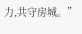力,共守房城。”